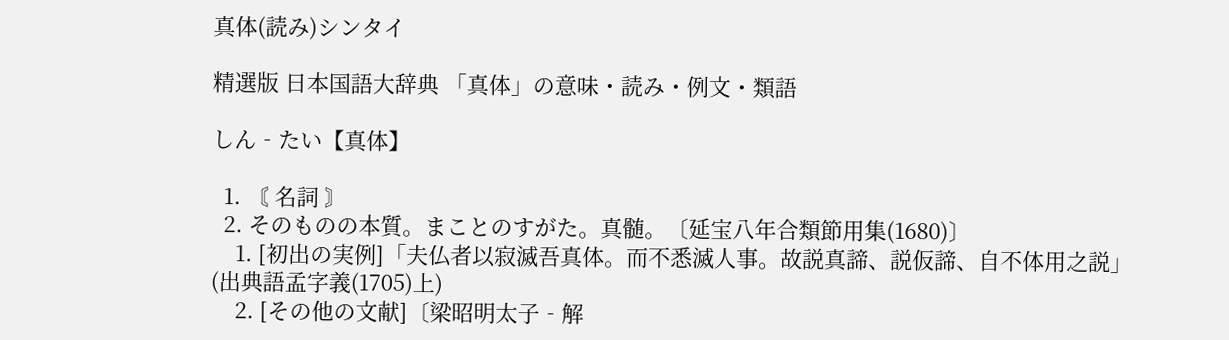真体(読み)シンタイ

精選版 日本国語大辞典 「真体」の意味・読み・例文・類語

しん‐たい【真体】

  1. 〘 名詞 〙
  2. そのものの本質。まことのすがた。真髄。〔延宝八年合類節用集(1680)〕
    1. [初出の実例]「夫仏者以寂滅吾真体。而不悉滅人事。故説真諦、説仮諦、自不体用之説」(出典語孟字義(1705)上)
    2. [その他の文献]〔梁昭明太子‐解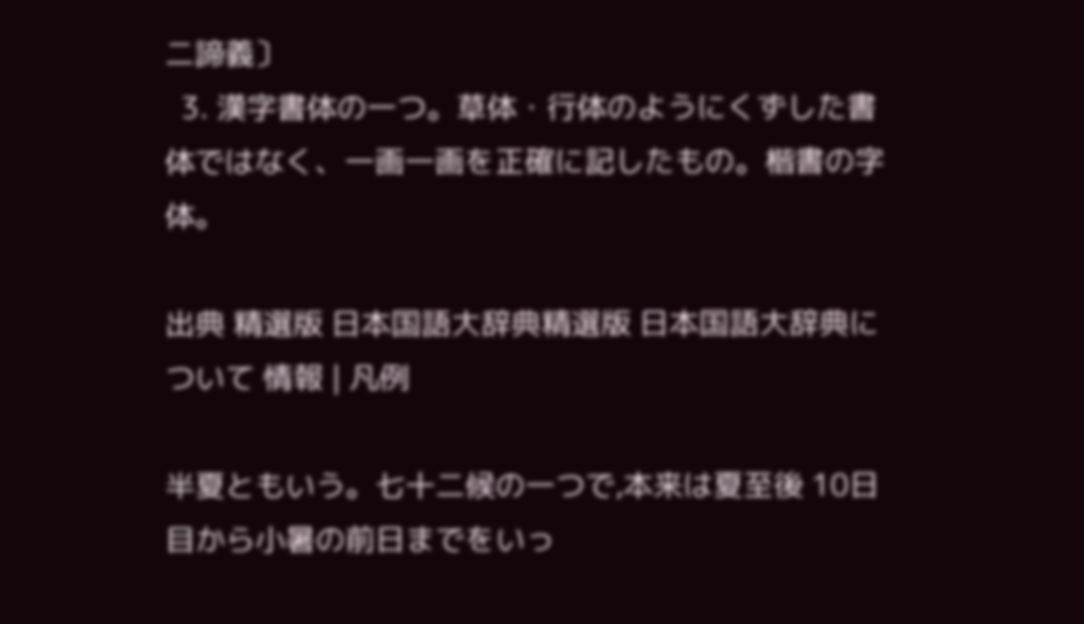二諦義〕
  3. 漢字書体の一つ。草体・行体のようにくずした書体ではなく、一画一画を正確に記したもの。楷書の字体。

出典 精選版 日本国語大辞典精選版 日本国語大辞典について 情報 | 凡例

半夏ともいう。七十二候の一つで,本来は夏至後 10日目から小暑の前日までをいっ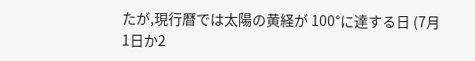たが,現行暦では太陽の黄経が 100°に達する日 (7月1日か2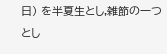日) を半夏生とし,雑節の一つとし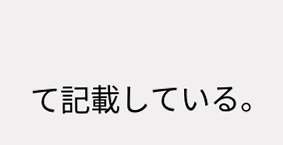て記載している。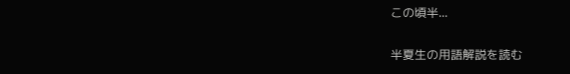この頃半...

半夏生の用語解説を読む